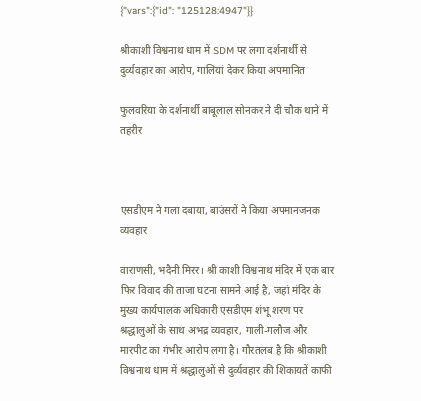{"vars":{"id": "125128:4947"}}

श्रीकाशी विश्वनाथ धाम में SDM पर लगा दर्शनार्थी से दुर्व्यवहार का आरोप, गालियां देकर किया अपमानित

फुलवरिया के दर्शनार्थी बाबूलाल सोनकर ने दी चौक थाने में तहरीर



एसडीएम ने गला दबाया, बाउंसरों ने किया अपमानजनक व्यवहार

वाराणसी, भदैनी मिरर। श्री काशी विश्वनाथ मंदिर में एक बार फिर विवाद की ताजा घटना सामने आई है, जहां मंदिर के मुख्य कार्यपालक अधिकारी एसडीएम शंभू शरण पर श्रद्धालुओं के साथ अभद्र व्यवहार, गाली-गलौज और मारपीट का गंभीर आरोप लगा है। गौरतलब है कि श्रीकाशी विश्वनाथ धाम में श्रद्धालुओं से दुर्व्यवहार की शिकायतें काफी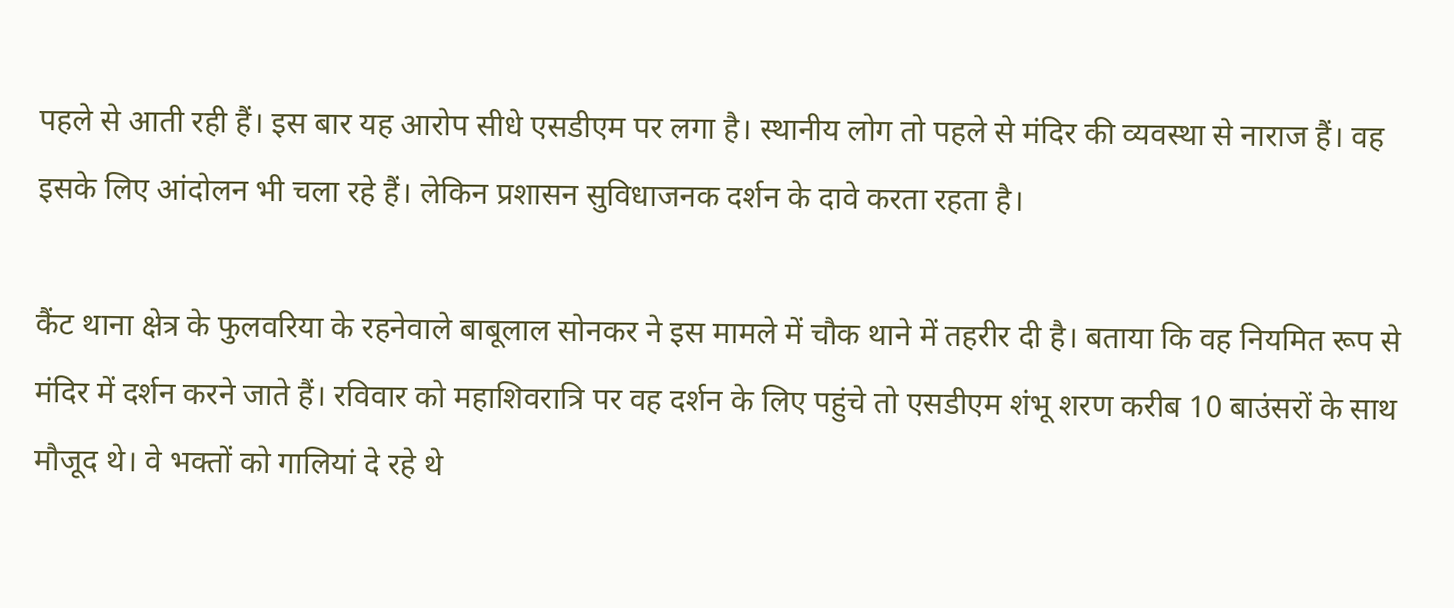पहले से आती रही हैं। इस बार यह आरोप सीधे एसडीएम पर लगा है। स्थानीय लोग तो पहले से मंदिर की व्यवस्था से नाराज हैं। वह इसके लिए आंदोलन भी चला रहे हैं। लेकिन प्रशासन सुविधाजनक दर्शन के दावे करता रहता है।

कैंट थाना क्षेत्र के फुलवरिया के रहनेवाले बाबूलाल सोनकर ने इस मामले में चौक थाने में तहरीर दी है। बताया कि वह नियमित रूप से मंदिर में दर्शन करने जाते हैं। रविवार को महाशिवरात्रि पर वह दर्शन के लिए पहुंचे तो एसडीएम शंभू शरण करीब 10 बाउंसरों के साथ मौजूद थे। वे भक्तों को गालियां दे रहे थे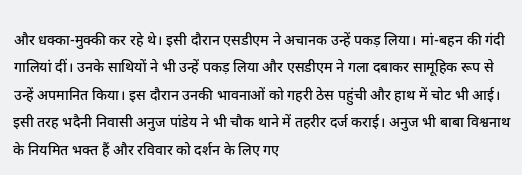और धक्का-मुक्की कर रहे थे। इसी दौरान एसडीएम ने अचानक उन्हें पकड़ लिया। मां-बहन की गंदी गालियां दीं। उनके साथियों ने भी उन्हें पकड़ लिया और एसडीएम ने गला दबाकर सामूहिक रूप से उन्हें अपमानित किया। इस दौरान उनकी भावनाओं को गहरी ठेस पहुंची और हाथ में चोट भी आई। इसी तरह भदैनी निवासी अनुज पांडेय ने भी चौक थाने में तहरीर दर्ज कराई। अनुज भी बाबा विश्वनाथ के नियमित भक्त हैं और रविवार को दर्शन के लिए गए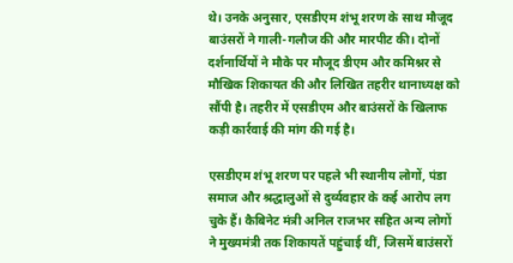थे। उनके अनुसार, एसडीएम शंभू शरण के साथ मौजूद बाउंसरों ने गाली-गलौज की और मारपीट की। दोनों दर्शनार्थियों ने मौके पर मौजूद डीएम और कमिश्नर से मौखिक शिकायत की और लिखित तहरीर थानाध्यक्ष को सौंपी है। तहरीर में एसडीएम और बाउंसरों के खिलाफ कड़ी कार्रवाई की मांग की गई है।

एसडीएम शंभू शरण पर पहले भी स्थानीय लोगों, पंडा समाज और श्रद्धालुओं से दुर्व्यवहार के कई आरोप लग चुके हैं। कैबिनेट मंत्री अनिल राजभर सहित अन्य लोगों ने मुख्यमंत्री तक शिकायतें पहुंचाई थीं, जिसमें बाउंसरों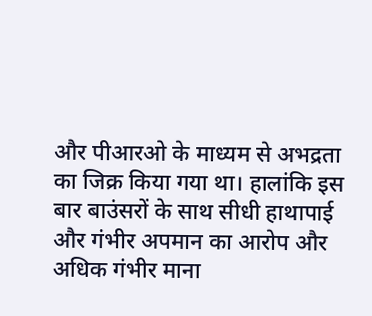और पीआरओ के माध्यम से अभद्रता का जिक्र किया गया था। हालांकि इस बार बाउंसरों के साथ सीधी हाथापाई और गंभीर अपमान का आरोप और अधिक गंभीर माना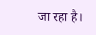जा रहा है।